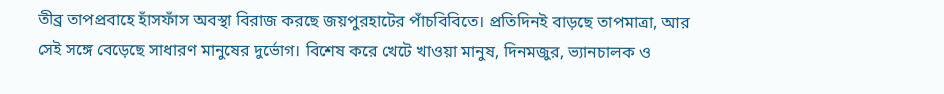তীব্র তাপপ্রবাহে হাঁসফাঁস অবস্থা বিরাজ করছে জয়পুরহাটের পাঁচবিবিতে। প্রতিদিনই বাড়ছে তাপমাত্রা, আর সেই সঙ্গে বেড়েছে সাধারণ মানুষের দুর্ভোগ। বিশেষ করে খেটে খাওয়া মানুষ, দিনমজুর, ভ্যানচালক ও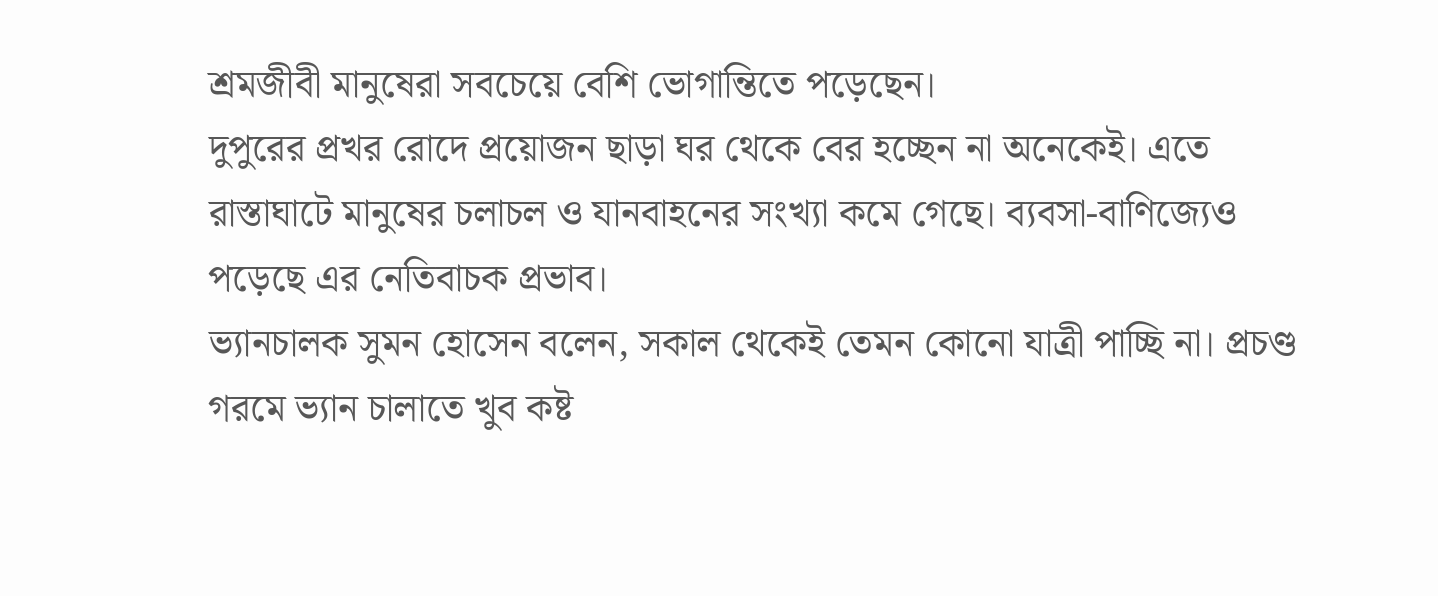শ্রমজীবী মানুষেরা সবচেয়ে বেশি ভোগান্তিতে পড়েছেন।
দুপুরের প্রখর রোদে প্রয়োজন ছাড়া ঘর থেকে বের হচ্ছেন না অনেকেই। এতে রাস্তাঘাটে মানুষের চলাচল ও যানবাহনের সংখ্যা কমে গেছে। ব্যবসা-বাণিজ্যেও পড়েছে এর নেতিবাচক প্রভাব।
ভ্যানচালক সুমন হোসেন বলেন, সকাল থেকেই তেমন কোনো যাত্রী পাচ্ছি না। প্রচণ্ড গরমে ভ্যান চালাতে খুব কষ্ট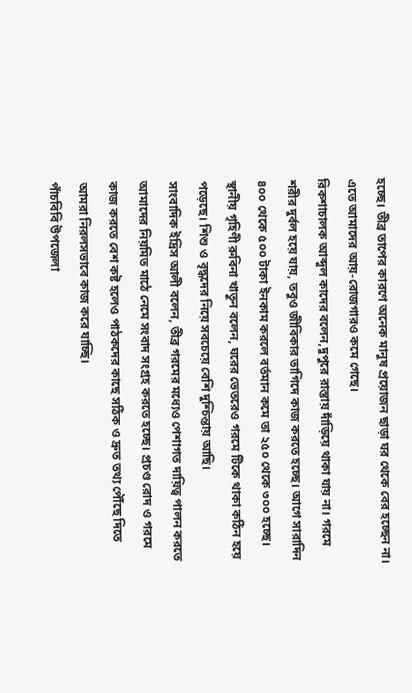হচ্ছে। তীব্র তাপের কারণে অনেক মানুষ প্রয়োজন ছাড়া ঘর থেকে বের হচ্ছেন না। এতে আমাদের আয়-রোজগারও কমে গেছে।
রিকশাচালক আব্দুল কাদের বলেন,দুপুরে রাস্তায় দাঁড়িয়ে থাকা যায় না। গরমে শরীর দুর্বল হয়ে যায়, তবুও জীবিকার তাগিদে কাজ করতে হচ্ছে। আগে সারাদিন ৪০০ থেকে ৫০০ টাকা ইনকাম করলে বর্তমান কমে তা ২৫০ থেকে ৩০০ হচ্ছে।
স্থানীয় গৃহিণী রুবিনা খাতুন বলেন, ঘরের ভেতরেও গরমে টিকে থাকা কঠিন হয়ে পড়েছে। শিশু ও বৃদ্ধদের নিয়ে সবচেয়ে বেশি দুশ্চিন্তায় আছি।
সাংবাদিক ইদ্রিস আলী বলেন, তীব্র গরমের মধ্যেও পেশাগত দায়িত্ব পালন করতে আমাদের নিয়মিত মাঠে নেমে সংবাদ সংগ্রহ করতে হচ্ছে। প্রচণ্ড রোদ ও গরমে কাজ করতে বেশ কষ্ট হলেও পাঠকদের কাছে সঠিক ও দ্রুত তথ্য পৌঁছে দিতে আমরা নিরলসভাবে কাজ করে যাচ্ছি।
পাঁচবিবি উপজেলা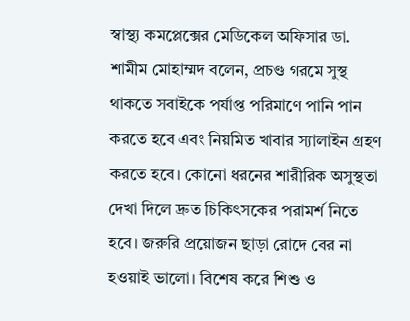স্বাস্থ্য কমপ্লেক্সের মেডিকেল অফিসার ডা. শামীম মোহাম্মদ বলেন, প্রচণ্ড গরমে সুস্থ থাকতে সবাইকে পর্যাপ্ত পরিমাণে পানি পান করতে হবে এবং নিয়মিত খাবার স্যালাইন গ্রহণ করতে হবে। কোনো ধরনের শারীরিক অসুস্থতা দেখা দিলে দ্রুত চিকিৎসকের পরামর্শ নিতে হবে। জরুরি প্রয়োজন ছাড়া রোদে বের না হওয়াই ভালো। বিশেষ করে শিশু ও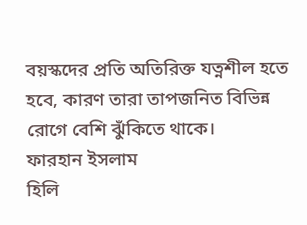বয়স্কদের প্রতি অতিরিক্ত যত্নশীল হতে হবে, কারণ তারা তাপজনিত বিভিন্ন রোগে বেশি ঝুঁকিতে থাকে।
ফারহান ইসলাম
হিলি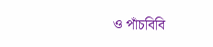ও পাঁচবিবি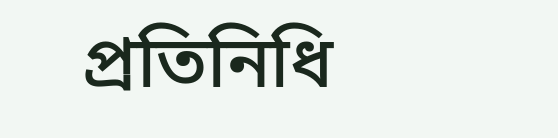প্রতিনিধি